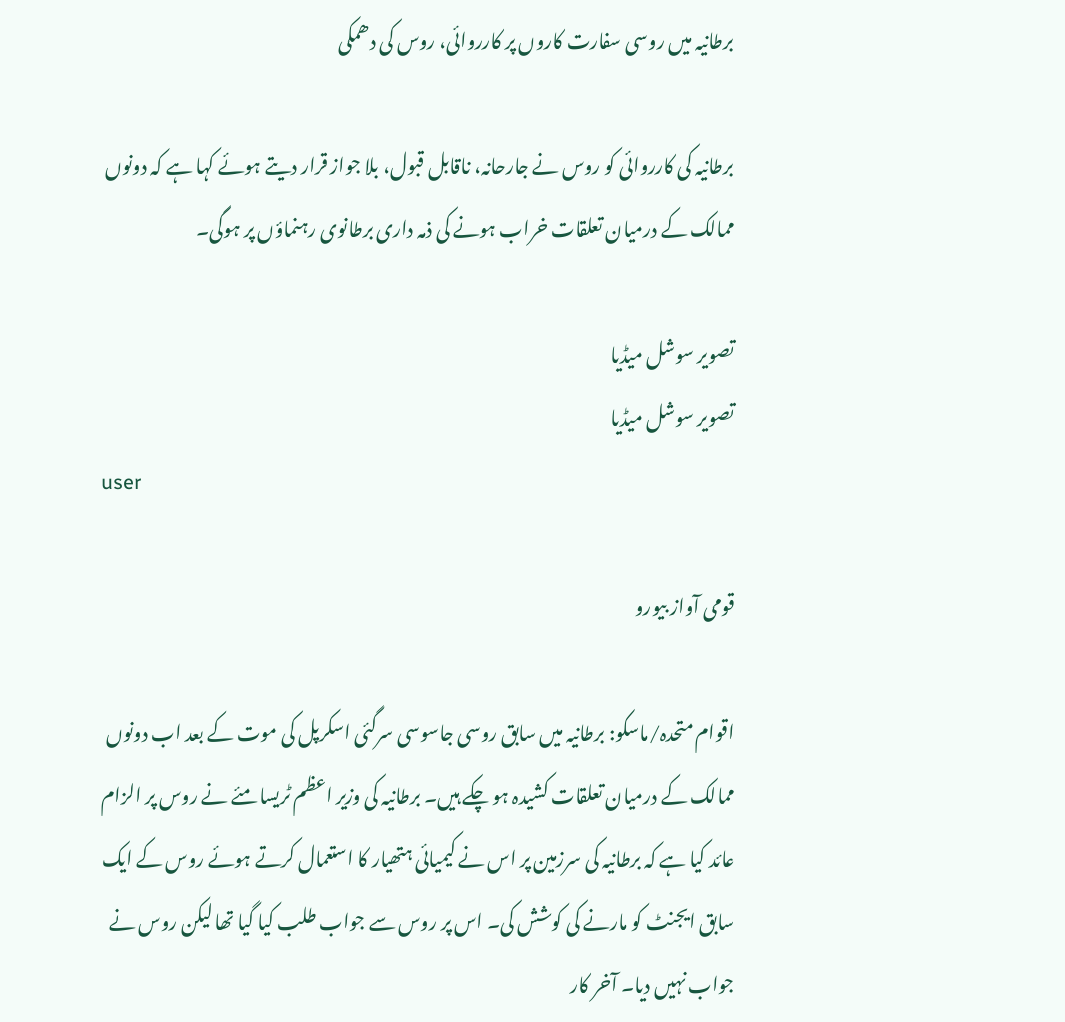برطانیہ میں روسی سفارت کاروں پر کارروائی، روس کی دھمکی

برطانیہ کی کارروائی کو روس نے جارحانہ، ناقابل قبول، بلا جواز قرار دیتے ہوئے کہا ہے کہ دونوں ممالک کے درمیان تعلقات خراب ہونے کی ذمہ داری برطانوی رہنماؤں پر ہوگی۔

تصویر سوشل میڈیا
تصویر سوشل میڈیا
user

قومی آواز بیورو

اقوام متحدہ/ماسکو: برطانیہ میں سابق روسی جاسوسی سرگئی اسکرپل کی موت کے بعد اب دونوں ممالک کے درمیان تعلقات کشیدہ ہو چکے ہیں۔ برطانیہ کی وزیر اعظم ٹریسا مئے نے روس پر الزام عائد کیا ہے کہ برطانیہ کی سرزمین پر اس نے کیمیائی ہتھیار کا استعمال کرتے ہوئے روس کے ایک سابق ایجنٹ کو مارنے کی کوشش کی۔ اس پر روس سے جواب طلب کیا گیا تھا لیکن روس نے جواب نہیں دیا۔ آخر کار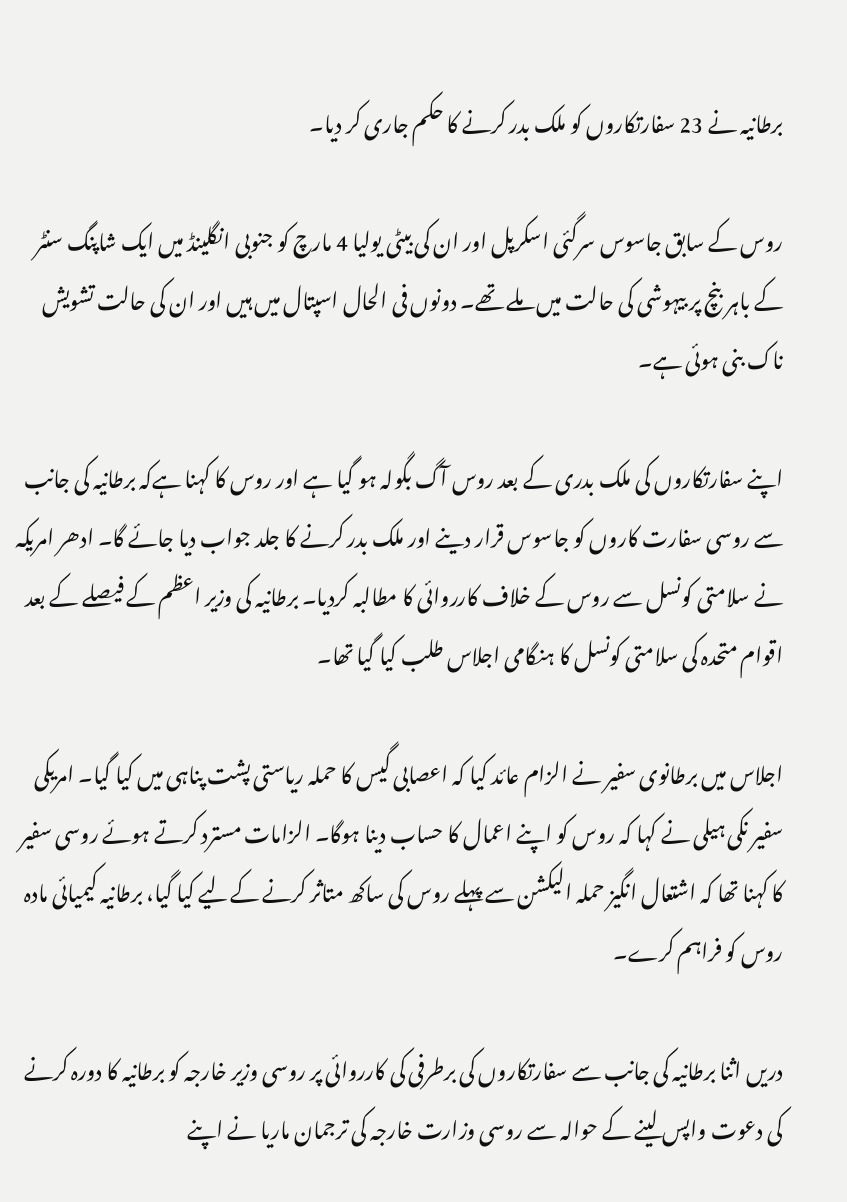برطانیہ نے 23 سفارتکاروں کو ملک بدر کرنے کا حکم جاری کر دیا۔

روس کے سابق جاسوس سرگئی اسکرپل اور ان کی بیٹی یولیا 4 مارچ کو جنوبی انگلینڈ میں ایک شاپنگ سنٹر کے باہر بنچ پر بیہوشی کی حالت میں ملے تھے۔ دونوں فی الحال اسپتال میں ہیں اور ان کی حالت تشویش ناک بنی ہوئی ہے۔

اپنے سفارتکاروں کی ملک بدری کے بعد روس آگ بگولہ ہو گیا ہے اور روس کا کہنا ہےکہ برطانیہ کی جانب سے روسی سفارت کاروں کو جاسوس قرار دینے اور ملک بدر کرنے کا جلد جواب دیا جائے گا۔ ادھر امریکہ نے سلامتی کونسل سے روس کے خلاف کارروائی کا مطالبہ کردیا۔ برطانیہ کی وزیر اعظم کے فیصلے کے بعد اقوام متحدہ کی سلامتی کونسل کا ہنگامی اجلاس طلب کیا گیا تھا۔

اجلاس میں برطانوی سفیر نے الزام عائد کیا کہ اعصابی گیس کا حملہ ریاستی پشت پناہی میں کیا گیا۔ امریکی سفیر نکی ہیلی نے کہا کہ روس کو اپنے اعمال کا حساب دینا ہوگا۔ الزامات مسترد کرتے ہوئے روسی سفیر کا کہنا تھا کہ اشتعال انگیز حملہ الیکشن سے پہلے روس کی ساکھ متاثر کرنے کےلیے کیا گیا، برطانیہ کیمیائی مادہ روس کو فراہم کرے۔

دریں اثنا برطانیہ کی جانب سے سفارتکاروں کی برطرفی کی کارروائی پر روسی وزیر خارجہ کو برطانیہ کا دورہ کرنے کی دعوت واپس لینے کے حوالہ سے روسی وزارت خارجہ کی ترجمان ماریا نے اپنے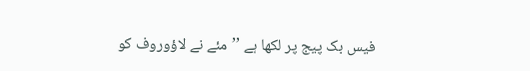فیس بک پیج پر لکھا ہے ’’مئے نے لاؤوروف کو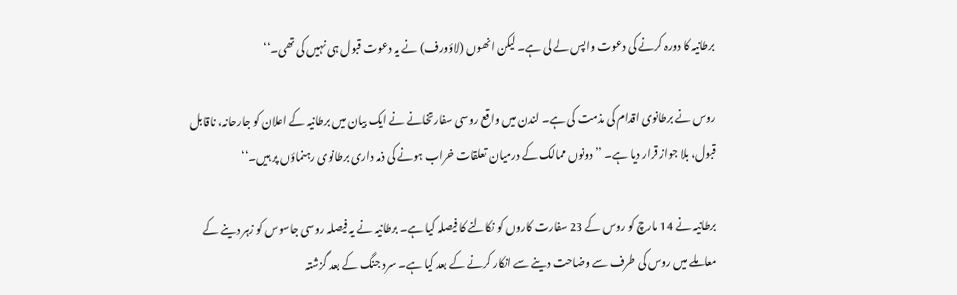برطانیہ کا دورہ کرنے کی دعوت واپس لے لی ہے۔ لیکن انھوں (لاؤورف) نے یہ دعوت قبول ہی نہیں کی تھی۔‘‘

روس نے برطانوی اقدام کی مذمت کی ہے۔ لندن میں واقع روسی سفارتخانے نے ایک بیان میں برطانیہ کے اعلان کو جارحانہ، ناقابل قبول، بلا جواز قرار دیا ہے۔ ’’دونوں ممالک کے درمیان تعلقات خراب ہونے کی ذمہ داری برطانوی رہنماؤں پر ہیں۔‘‘

برطانیہ نے 14 مارچ کو روس کے 23 سفارت کاروں کو نکالنے کا فیصلہ کیا ہے۔ برطانیہ نے یہ فیصلہ روسی جاسوس کو زہر دینے کے معاملے میں روس کی طرف سے وضاحت دینے سے انکار کرنے کے بعد کیا ہے۔ سرد جنگ کے بعد گزشتہ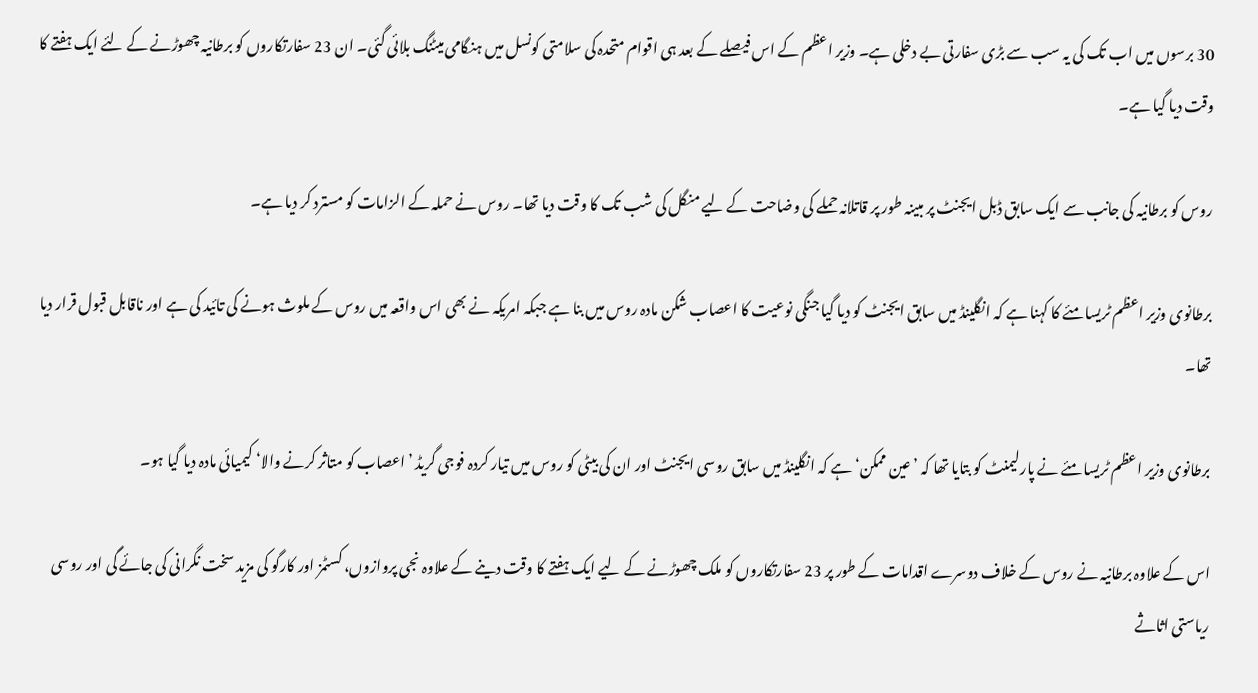30 برسوں میں اب تک کی یہ سب سے بڑی سفارتی بے دخلی ہے۔ وزیر اعظم کے اس فیصلے کے بعد ہی اقوام متحدہ کی سلامتی کونسل میں ہنگامی میٹنگ بلائی گئی۔ ان 23 سفارتکاروں کو برطانیہ چھوڑنے کے لئے ایک ہفتے کا وقت دیا گیا ہے۔

روس کو برطانیہ کی جانب سے ایک سابق ڈبل ایجنٹ پر مبینہ طور پر قاتلانہ حملے کی وضاحت کے لیے منگل کی شب تک کا وقت دیا تھا۔ روس نے حملہ کے الزامات کو مسترد کر دیا ہے۔

برطانوی وزیر اعظم ٹریسا مئے کا کہنا ہے کہ انگلینڈ میں سابق ایجنٹ کو دیا گیا جنگی نوعیت کا اعصاب شکن مادہ روس میں بنا ہے جبکہ امریکہ نے بھی اس واقعہ میں روس کے ملوث ہونے کی تائید کی ہے اور ناقابل قبول قرار دیا تھا۔

برطانوی وزیر اعظم ٹریسا مئے نے پارلیمنٹ کو بتایا تھا کہ ’عین ممکن‘ ہے کہ انگلینڈ میں سابق روسی ایجنٹ اور ان کی بیٹی کو روس میں تیار کردہ فوجی گریڈ ’اعصاب کو متاثر کرنے والا‘ کیمیائی مادہ دیا گیا ہو۔

اس کے علاوہ برطانیہ نے روس کے خلاف دوسرے اقدامات کے طور پر 23 سفارتکاروں کو ملک چھوڑنے کے لیے ایک ہفتے کا وقت دینے کے علاوہ نجی پروازوں، کسٹمز اور کارگو کی مزید سخت نگرانی کی جائے گی اور روسی ریاستی اثاثے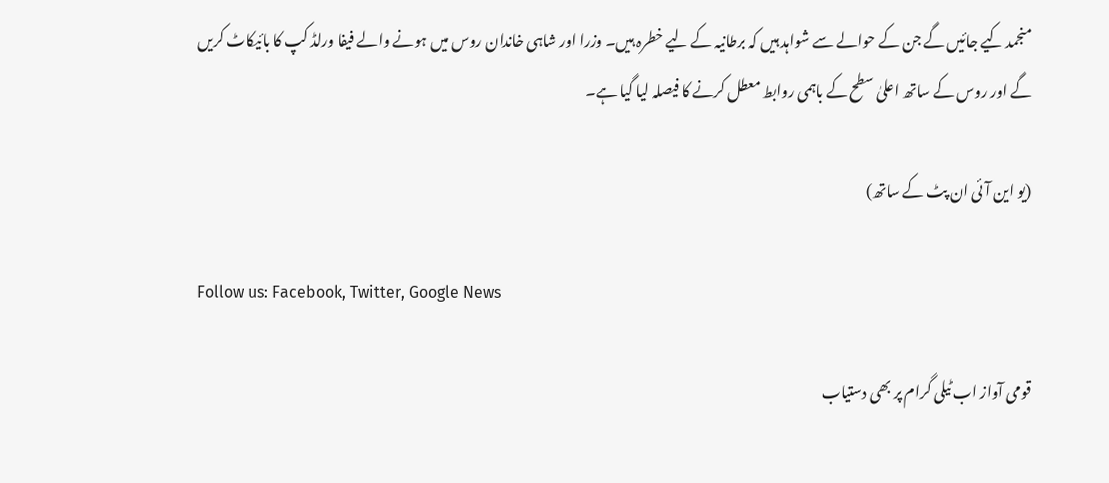منجمد کیے جائیں گے جن کے حوالے سے شواہد ہیں کہ برطانیہ کے لیے خطرہ ہیں۔ وزرا اور شاہی خاندان روس میں ہونے والے فیفا ورلڈ کپ کا بائیکاٹ کریں گے اور روس کے ساتھ اعلیٰ سطح کے باہمی روابط معطل کرنے کا فیصلہ لیا گیا ہے۔

(یو این آئی ان پٹ کے ساتھ)

Follow us: Facebook, Twitter, Google News

قومی آواز اب ٹیلی گرام پر بھی دستیاب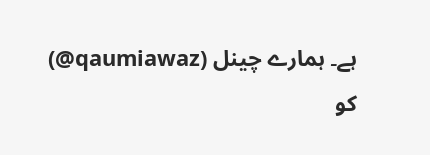ہے۔ ہمارے چینل (qaumiawaz@) کو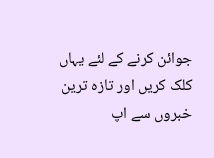جوائن کرنے کے لئے یہاں کلک کریں اور تازہ ترین خبروں سے اپ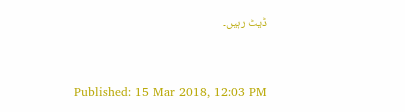ڈیٹ رہیں۔


Published: 15 Mar 2018, 12:03 PM